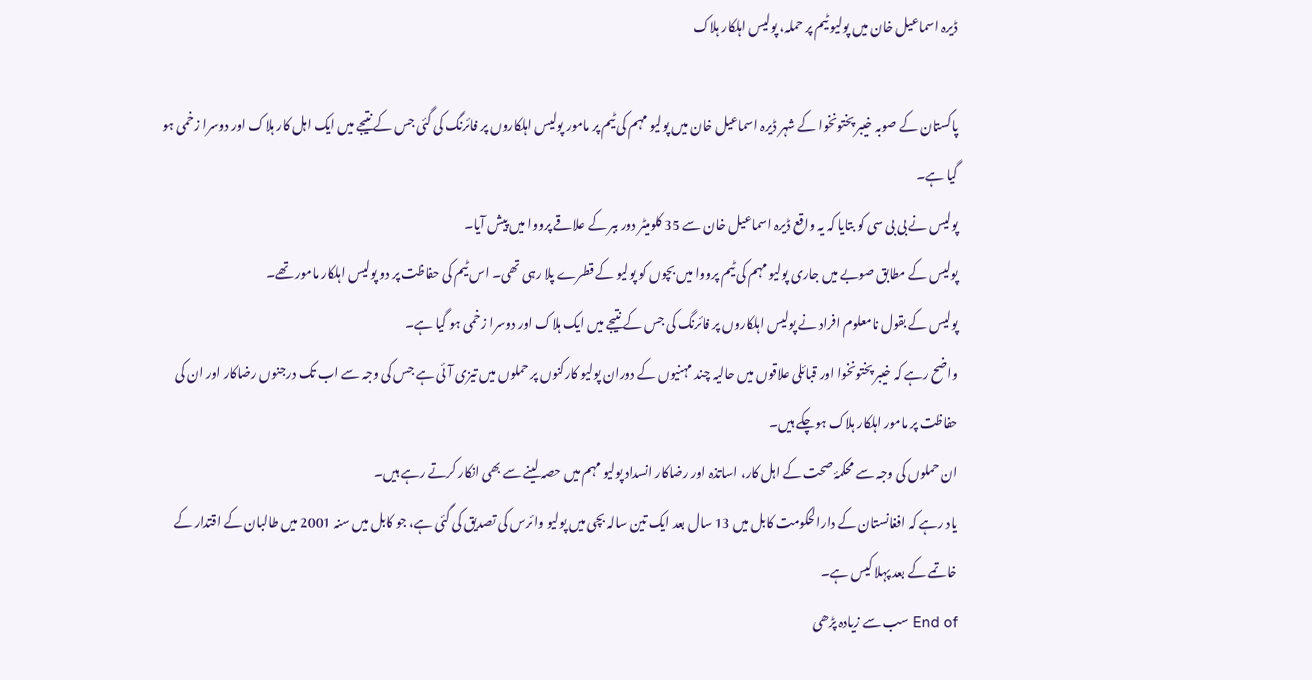ڈیرہ اسماعیل خان میں پولیو ٹیم پر حملہ، پولیس اہلکار ہلاک

پاکستان کے صوبہ خیبر پختونخوا کے شہر ڈیرہ اسماعیل خان میں پولیو مہم کی ٹیم پر مامور پولیس اہلکاروں پر فائرنگ کی گئی جس کے نتیجے میں ایک اہل کار ہلاک اور دوسرا زخمی ہو گیا ہے۔
پولیس نے بی بی سی کو بتایا کہ یہ واقع ڈیرہ اسماعیل خان سے 35 کلومیٹر دور ببر کے علاقے پرووا میں پیش آیا۔
پولیس کے مطابق صوبے میں جاری پولیو مہم کی ٹیم پرووا میں بچوں کو پولیو کے قطرے پلا رہی تھی۔ اس ٹیم کی حفاظت پر دو پولیس اہلکار مامور تھے۔
پولیس کے بقول نامعلوم افراد نے پولیس اہلکاروں پر فائرنگ کی جس کے نتیجے میں ایک ہلاک اور دوسرا زخمی ہو گیا ہے۔
واضح رہے کہ خیبر پختونخوا اور قبائلی علاقوں میں حالیہ چند مہنیوں کے دوران پولیو کارکنوں پر حملوں میں تیزی آئی ہے جس کی وجہ سے اب تک درجنوں رضاکار اور ان کی حفاظت پر مامور اہلکار ہلاک ہوچکے ہیں۔
ان حملوں کی وجہ سے محکمۂ صحت کے اہل کار، اساتذہ اور رضاکار انسداد پولیو مہم میں حصہ لینے سے بھی انکار کرتے رہے ہیں۔
یاد رہے کہ افغانستان کے دارالحکومت کابل میں 13 سال بعد ایک تین سالہ بچی میں پولیو وائرس کی تصدیق کی گئی ہے، جو کابل میں سنہ 2001 میں طالبان کے اقتدار کے خاتمے کے بعد پہلا کیس ہے۔
End of سب سے زیادہ پڑھی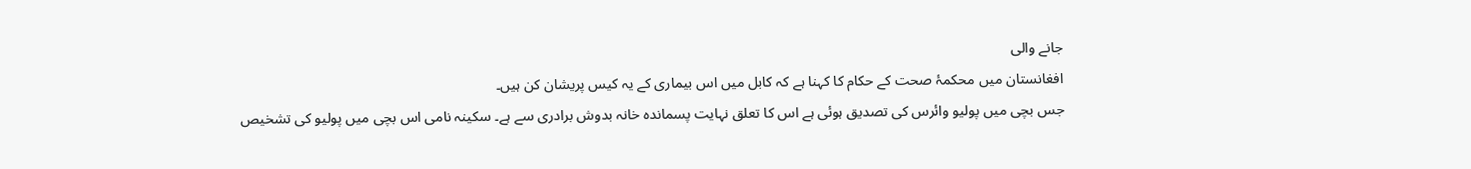جانے والی
افغانستان میں محکمۂ صحت کے حکام کا کہنا ہے کہ کابل میں اس بیماری کے یہ کیس پریشان کن ہیں۔
جس بچی میں پولیو وائرس کی تصدیق ہوئی ہے اس کا تعلق نہایت پسماندہ خانہ بدوش برادری سے ہے۔ سکینہ نامی اس بچی میں پولیو کی تشخیص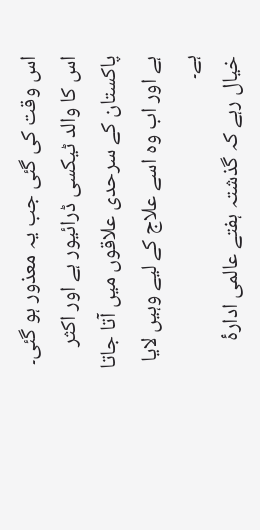اس وقت کی گئی جب یہ معذور ہو گئی۔
اس کا والد ٹیکسی ڈرائیور ہے اور اکثر پاکستان کے سرحدی علاقوں میں آتا جاتا ہے اور اب وہ اسے علاج کے لیے وہیں لایا ہے۔
خیال رہے کہ گذشتہ ہفتے عالمی ادارۂ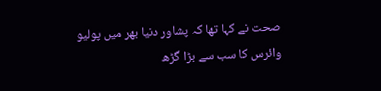صحت نے کہا تھا کہ پشاور دنیا بھر میں پولیو وائرس کا سب سے بڑا گڑھ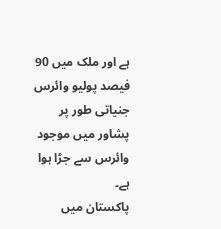ہے اور ملک میں 90 فیصد پولیو وائرس جنیاتی طور پر پشاور میں موجود وائرس سے جڑا ہوا ہے۔
پاکستان میں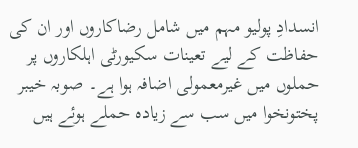انسدادِ پولیو مہم میں شامل رضاکاروں اور ان کی حفاظت کے لیے تعینات سکیورٹی اہلکاروں پر حملوں میں غیرمعمولی اضافہ ہوا ہے۔ صوبہ خیبر پختونخوا میں سب سے زیادہ حملے ہوئے ہیں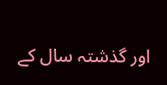اور گذشتہ سال کے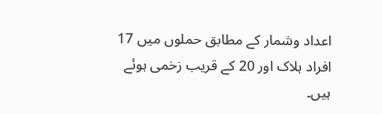اعداد وشمار کے مطابق حملوں میں 17 افراد ہلاک اور 20 کے قریب زخمی ہوئے ہیں۔